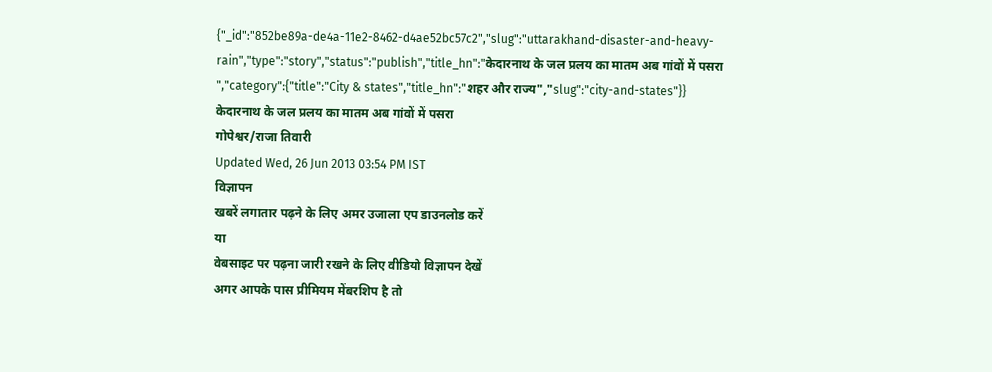{"_id":"852be89a-de4a-11e2-8462-d4ae52bc57c2","slug":"uttarakhand-disaster-and-heavy-rain","type":"story","status":"publish","title_hn":"केदारनाथ के जल प्रलय का मातम अब गांवों में पसरा ","category":{"title":"City & states","title_hn":"शहर और राज्य","slug":"city-and-states"}}
केदारनाथ के जल प्रलय का मातम अब गांवों में पसरा
गोपेश्वर/राजा तिवारी
Updated Wed, 26 Jun 2013 03:54 PM IST
विज्ञापन
खबरें लगातार पढ़ने के लिए अमर उजाला एप डाउनलोड करें
या
वेबसाइट पर पढ़ना जारी रखने के लिए वीडियो विज्ञापन देखें
अगर आपके पास प्रीमियम मेंबरशिप है तो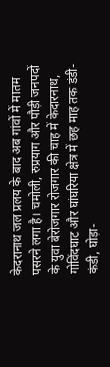केदरानाथ जल प्रलय के बाद अब गांवों में मातम पसरने लगा है। चमोली, रुप्रयाग और पौड़ी जनपदों के युवा बेरोजगार रोजगार की चाह में केदारनाथ, गोविंदघाट और घांघरिया क्षेत्र में छह माह तक डंडी-कंडी, घोड़ा-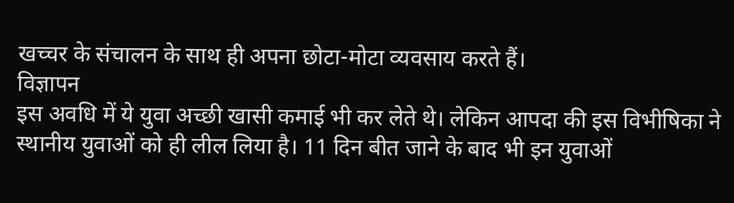खच्चर के संचालन के साथ ही अपना छोटा-मोटा व्यवसाय करते हैं।
विज्ञापन
इस अवधि में ये युवा अच्छी खासी कमाई भी कर लेते थे। लेकिन आपदा की इस विभीषिका ने स्थानीय युवाओं को ही लील लिया है। 11 दिन बीत जाने के बाद भी इन युवाओं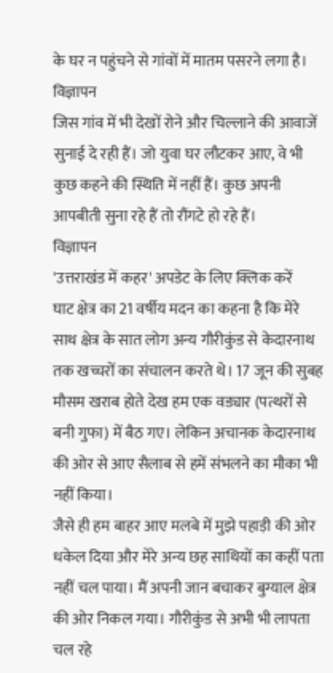के घर न पहुंचने से गांवों में मातम पसरने लगा है।
विज्ञापन
जिस गांव में भी देखों रोने और चिल्लाने की आवाजें सुनाई दे रही हैं। जो युवा घर लौटकर आए, वे भी कुछ कहने की स्थिति में नहीं हैं। कुछ अपनी आपबीती सुना रहे हैं तो रौंगटे हो रहे हैं।
विज्ञापन
'उत्तराखंड में कहर' अपडेट के लिए क्लिक करें
घाट क्षेत्र का 21 वर्षीय मदन का कहना है कि मेरे साथ क्षेत्र के सात लोग अन्य गौरीकुंड से केदारनाथ तक खच्चरों का संचालन करते थे। 17 जून की सुबह मौसम खराब होते देख हम एक वड्यार (पत्थरों से बनी गुफा) में बैठ गए। लेकिन अचानक केदारनाथ की ओर से आए सैलाब से हमें संभलने का मौका भी नहीं किया।
जैसे ही हम बाहर आए मलबे में मुझे पहाड़ी की ओर धकेल दिया और मेरे अन्य छह साथियों का कहीं पता नहीं चल पाया। मैं अपनी जान बचाकर बुग्याल क्षेत्र की ओर निकल गया। गौरीकुंड से अभी भी लापता चल रहे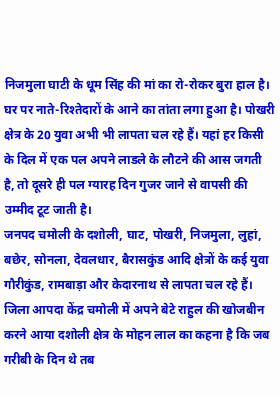निजमुला घाटी के धूम सिंह की मां का रो-रोकर बुरा हाल है।
घर पर नाते-रिश्तेदारों के आने का तांता लगा हुआ है। पोखरी क्षेत्र के 20 युवा अभी भी लापता चल रहे हैं। यहां हर किसी के दिल में एक पल अपने लाडले के लौटने की आस जगती है, तो दूसरे ही पल ग्यारह दिन गुजर जाने से वापसी की उम्मीद टूट जाती है।
जनपद चमोली के दशोली, घाट, पोखरी, निजमुला, लुहां, बछेर, सोनला, देवलधार, बैरासकुंड आदि क्षेत्रों के कई युवा गौरीकुंड, रामबाड़ा और केदारनाथ से लापता चल रहे हैं। जिला आपदा केंद्र चमोली में अपने बेटे राहुल की खोजबीन करने आया दशोली क्षेत्र के मोहन लाल का कहना है कि जब गरीबी के दिन थे तब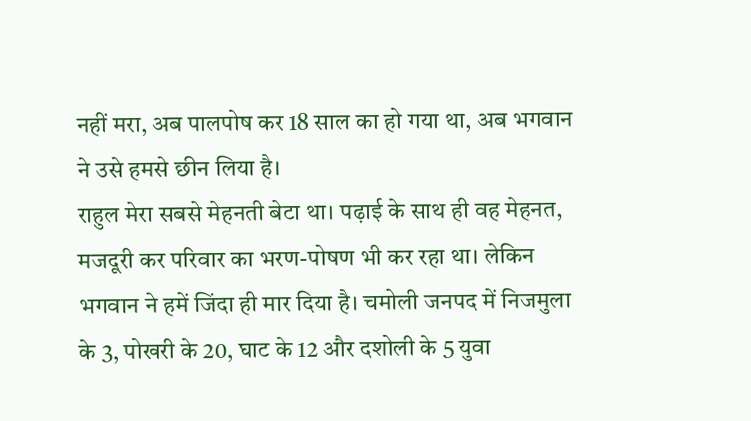नहीं मरा, अब पालपोष कर 18 साल का हो गया था, अब भगवान ने उसे हमसे छीन लिया है।
राहुल मेरा सबसे मेहनती बेटा था। पढ़ाई के साथ ही वह मेहनत, मजदूरी कर परिवार का भरण-पोषण भी कर रहा था। लेकिन भगवान ने हमें जिंदा ही मार दिया है। चमोली जनपद में निजमुला के 3, पोखरी के 20, घाट के 12 और दशोली के 5 युवा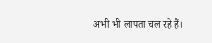अभी भी लापता चल रहे हैं।